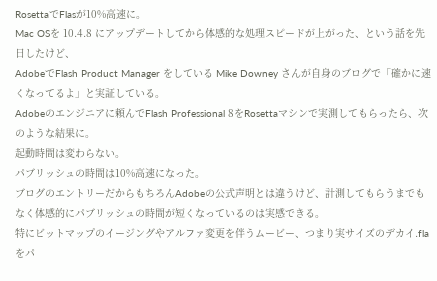RosettaでFlasが10%高速に。
Mac OSを 10.4.8 にアップデートしてから体感的な処理スピードが上がった、という話を先日したけど、
AdobeでFlash Product Manager をしている Mike Downey さんが自身のブログで「確かに速くなってるよ」と実証している。
Adobeのエンジニアに頼んでFlash Professional 8をRosettaマシンで実測してもらったら、次のような結果に。
起動時間は変わらない。
パブリッシュの時間は10%高速になった。
ブログのエントリーだからもちろんAdobeの公式声明とは違うけど、計測してもらうまでもなく体感的にパブリッシュの時間が短くなっているのは実感できる。
特にビットマップのイージングやアルファ変更を伴うムービー、つまり実サイズのデカイ.flaをパ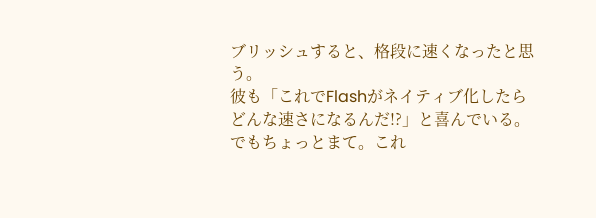ブリッシュすると、格段に速くなったと思う。
彼も「これでFlashがネイティブ化したらどんな速さになるんだ!?」と喜んでいる。
でもちょっとまて。これ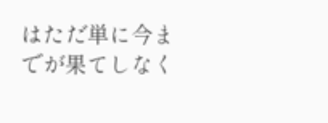はただ単に今までが果てしなく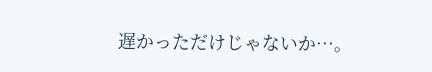遅かっただけじゃないか…。